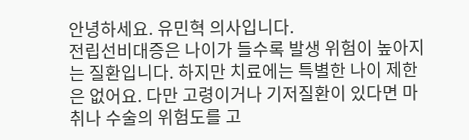안녕하세요. 유민혁 의사입니다.
전립선비대증은 나이가 들수록 발생 위험이 높아지는 질환입니다. 하지만 치료에는 특별한 나이 제한은 없어요. 다만 고령이거나 기저질환이 있다면 마취나 수술의 위험도를 고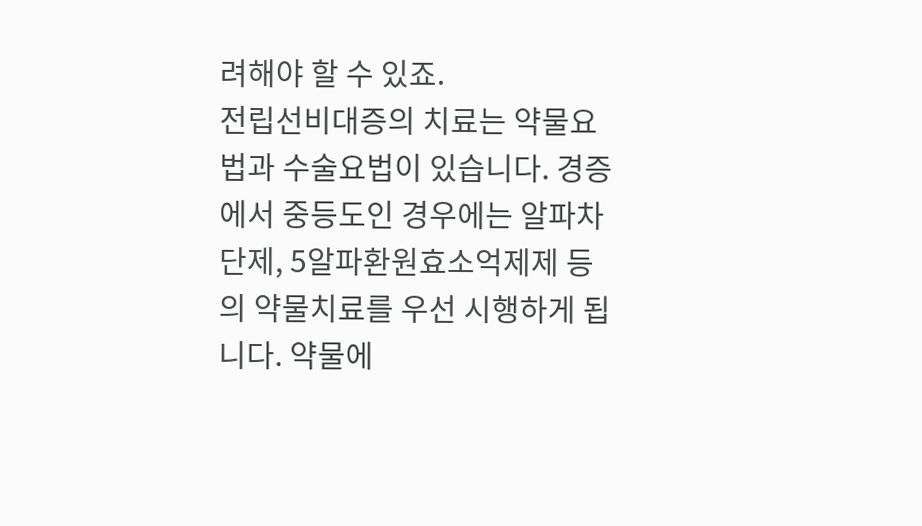려해야 할 수 있죠.
전립선비대증의 치료는 약물요법과 수술요법이 있습니다. 경증에서 중등도인 경우에는 알파차단제, 5알파환원효소억제제 등의 약물치료를 우선 시행하게 됩니다. 약물에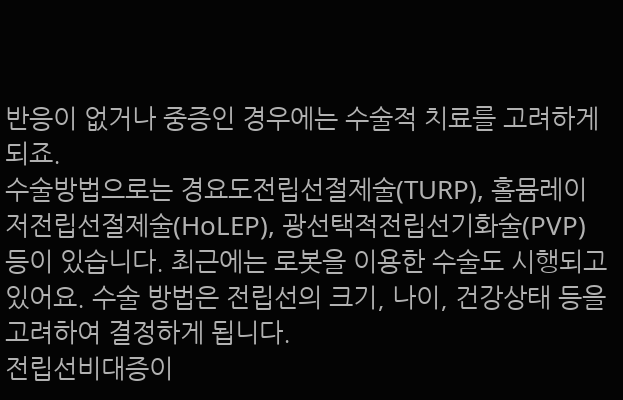반응이 없거나 중증인 경우에는 수술적 치료를 고려하게 되죠.
수술방법으로는 경요도전립선절제술(TURP), 홀뮴레이저전립선절제술(HoLEP), 광선택적전립선기화술(PVP) 등이 있습니다. 최근에는 로봇을 이용한 수술도 시행되고 있어요. 수술 방법은 전립선의 크기, 나이, 건강상태 등을 고려하여 결정하게 됩니다.
전립선비대증이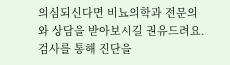의심되신다면 비뇨의학과 전문의와 상담을 받아보시길 권유드려요. 검사를 통해 진단을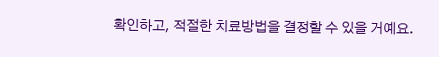확인하고, 적절한 치료방법을 결정할 수 있을 거예요.